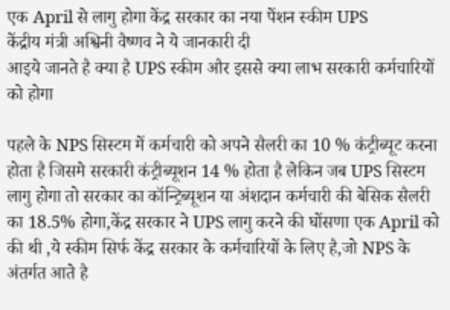एक April से लागु होगा केंद्र सरकार का नया पेंशन स्कीम UPS
केंद्रीय मंत्री अश्विनी वैष्णव ने ये जानकारी दी
आइये जानते है क्या है UPS स्कीम और इससे क्या लाभ सरकारी कर्मचारियों को होगा

पहले के NPS सिस्टम में कर्मचारी को अपने सैलरी का 10 % कंट्रीब्यूट करना होता है जिसमे सरकारी कंट्रीब्यूशन 14 % होता है लेकिन जब UPS सिस्टम लागु होगा तो सरकार का कॉन्ट्रिब्यूशन या अंशदान कर्मचारी की बेसिक सैलरी का 18.5% होगा,केंद्र सरकार ने UPS लागु करने की घोंसणा एक April को की थी ,ये स्कीम सिर्फ केंद्र सरकार के कर्मचारियों के लिए है,जो NPS के अंतर्गत आते है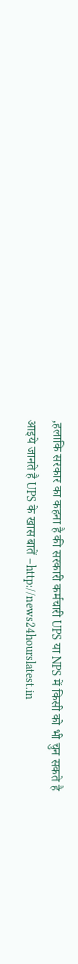,हलाकि सरकार का कहना है की सरकारी कर्मचारी UPS या NPS में किसी को भी चुन सकते है
आइये जानते है UPS के खास बातें –http://news24hourslatest.in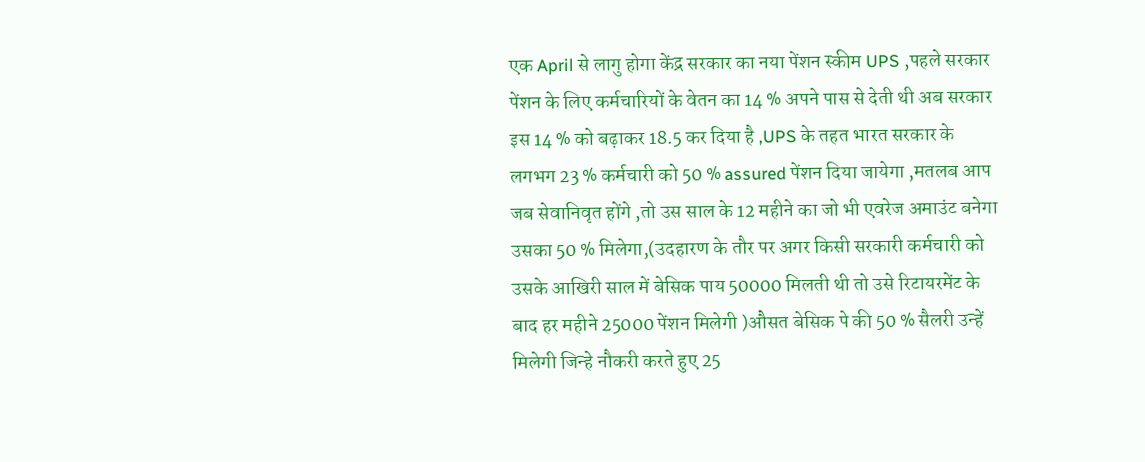एक April से लागु होगा केंद्र सरकार का नया पेंशन स्कीम UPS ,पहले सरकार पेंशन के लिए कर्मचारियों के वेतन का 14 % अपने पास से देती थी अब सरकार इस 14 % को बढ़ाकर 18.5 कर दिया है ,UPS के तहत भारत सरकार के लगभग 23 % कर्मचारी को 50 % assured पेंशन दिया जायेगा ,मतलब आप जब सेवानिवृत होंगे ,तो उस साल के 12 महीने का जो भी एवरेज अमाउंट बनेगा उसका 50 % मिलेगा,(उदहारण के तौर पर अगर किसी सरकारी कर्मचारी को उसके आखिरी साल में बेसिक पाय 50000 मिलती थी तो उसे रिटायरमेंट के बाद हर महीने 25000 पेंशन मिलेगी )औसत बेसिक पे की 50 % सैलरी उन्हें मिलेगी जिन्हे नौकरी करते हुए 25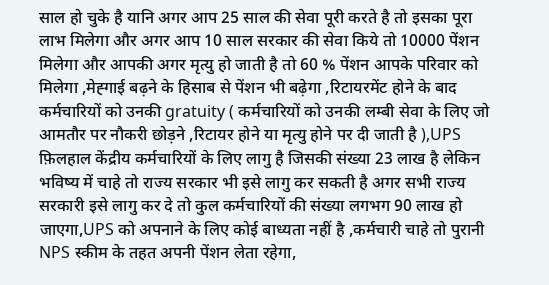साल हो चुके है यानि अगर आप 25 साल की सेवा पूरी करते है तो इसका पूरा लाभ मिलेगा और अगर आप 10 साल सरकार की सेवा किये तो 10000 पेंशन मिलेगा और आपकी अगर मृत्यु हो जाती है तो 60 % पेंशन आपके परिवार को मिलेगा ,मेह्गाई बढ़ने के हिसाब से पेंशन भी बढ़ेगा ,रिटायरमेंट होने के बाद कर्मचारियों को उनकी gratuity ( कर्मचारियों को उनकी लम्बी सेवा के लिए जो आमतौर पर नौकरी छोड़ने ,रिटायर होने या मृत्यु होने पर दी जाती है ),UPS फ़िलहाल केंद्रीय कर्मचारियों के लिए लागु है जिसकी संख्या 23 लाख है लेकिन भविष्य में चाहे तो राज्य सरकार भी इसे लागु कर सकती है अगर सभी राज्य सरकारी इसे लागु कर दे तो कुल कर्मचारियों की संख्या लगभग 90 लाख हो जाएगा,UPS को अपनाने के लिए कोई बाध्यता नहीं है ,कर्मचारी चाहे तो पुरानी NPS स्कीम के तहत अपनी पेंशन लेता रहेगा,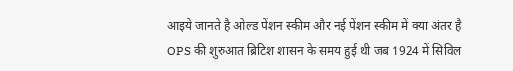आइये जानते है ओल्ड पेंशन स्कीम और नई पेंशन स्कीम में क्या अंतर है
OPS की शुरुआत ब्रिटिश शासन के समय हुई थी जब 1924 में सिविल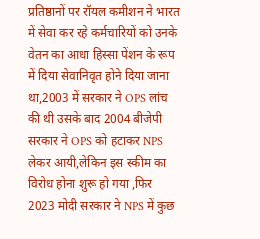प्रतिष्ठानों पर रॉयल कमीशन ने भारत में सेवा कर रहे कर्मचारियों को उनके वेतन का आधा हिस्सा पेंशन के रूप में दिया सेवानिवृत होने दिया जाना था,2003 में सरकार ने OPS लांच की थी उसके बाद 2004 बीजेपी सरकार ने OPS को हटाकर NPS लेकर आयी,लेकिन इस स्कीम का विरोध होना शुरू हो गया ,फिर 2023 मोदी सरकार ने NPS में कुछ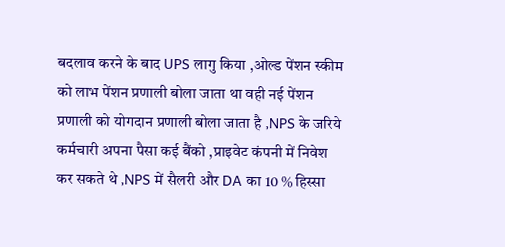बदलाव करने के बाद UPS लागु किया ,ओल्ड पेंशन स्कीम को लाभ पेंशन प्रणाली बोला जाता था वही नई पेंशन प्रणाली को योगदान प्रणाली बोला जाता है ,NPS के जरिये कर्मचारी अपना पैसा कई बैंको ,प्राइवेट कंपनी में निवेश कर सकते थे ,NPS में सैलरी और DA का 10 % हिस्सा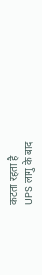कटता रहता है
UPS लागु के बाद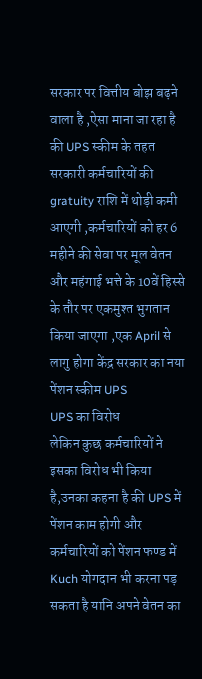सरकार पर वित्तीय बोझ बढ़ने वाला है ,ऐसा माना जा रहा है की UPS स्कीम के तहत सरकारी कर्मचारियों की gratuity राशि में थोड़ी कमी आएगी ,कर्मचारियों को हर 6 महीने की सेवा पर मूल वेतन और महंगाई भत्ते के 10वें हिस्से के तौर पर एकमुश्त भुगतान किया जाएगा ,एक April से लागु होगा केंद्र सरकार का नया पेंशन स्कीम UPS
UPS का विरोध
लेकिन कुछ कर्मचारियों ने इसका विरोध भी किया है,उनका कहना है की UPS में पेंशन काम होगी और कर्मचारियों को पेंशन फण्ड में Kuch योगदान भी करना पड़ सकता है यानि अपने वेतन का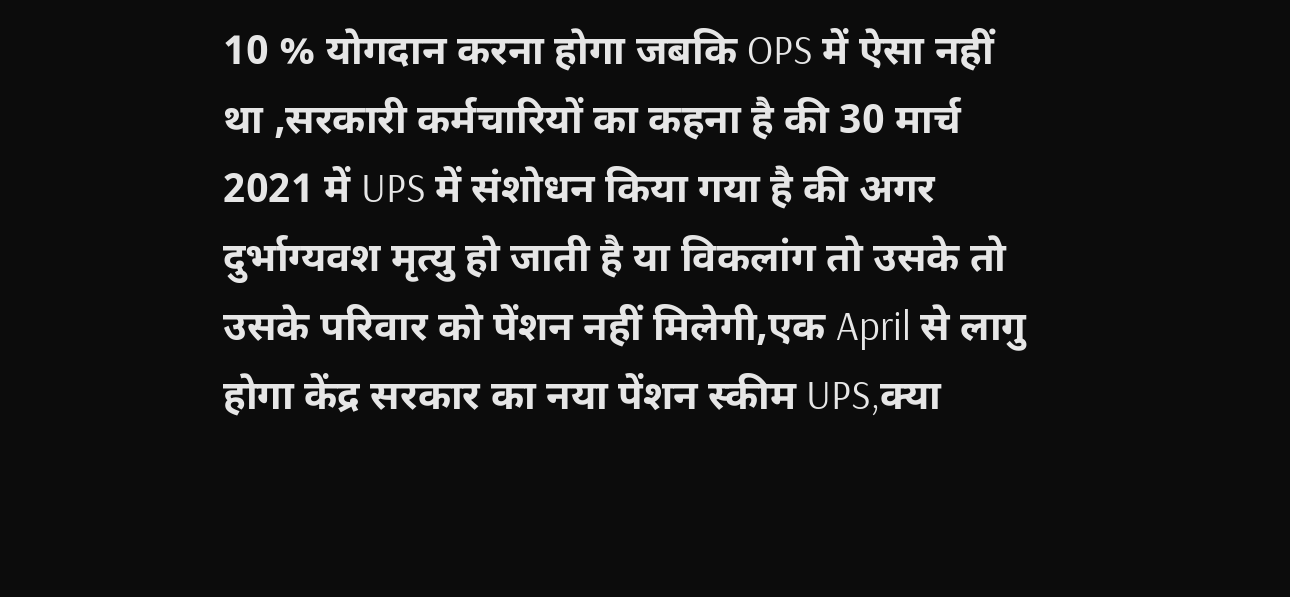10 % योगदान करना होगा जबकि OPS में ऐसा नहीं था ,सरकारी कर्मचारियों का कहना है की 30 मार्च 2021 में UPS में संशोधन किया गया है की अगर दुर्भाग्यवश मृत्यु हो जाती है या विकलांग तो उसके तो उसके परिवार को पेंशन नहीं मिलेगी,एक April से लागु होगा केंद्र सरकार का नया पेंशन स्कीम UPS,क्या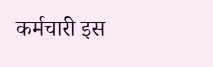कर्मचारी इस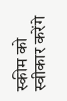स्कीम को स्वीकार करेंगे